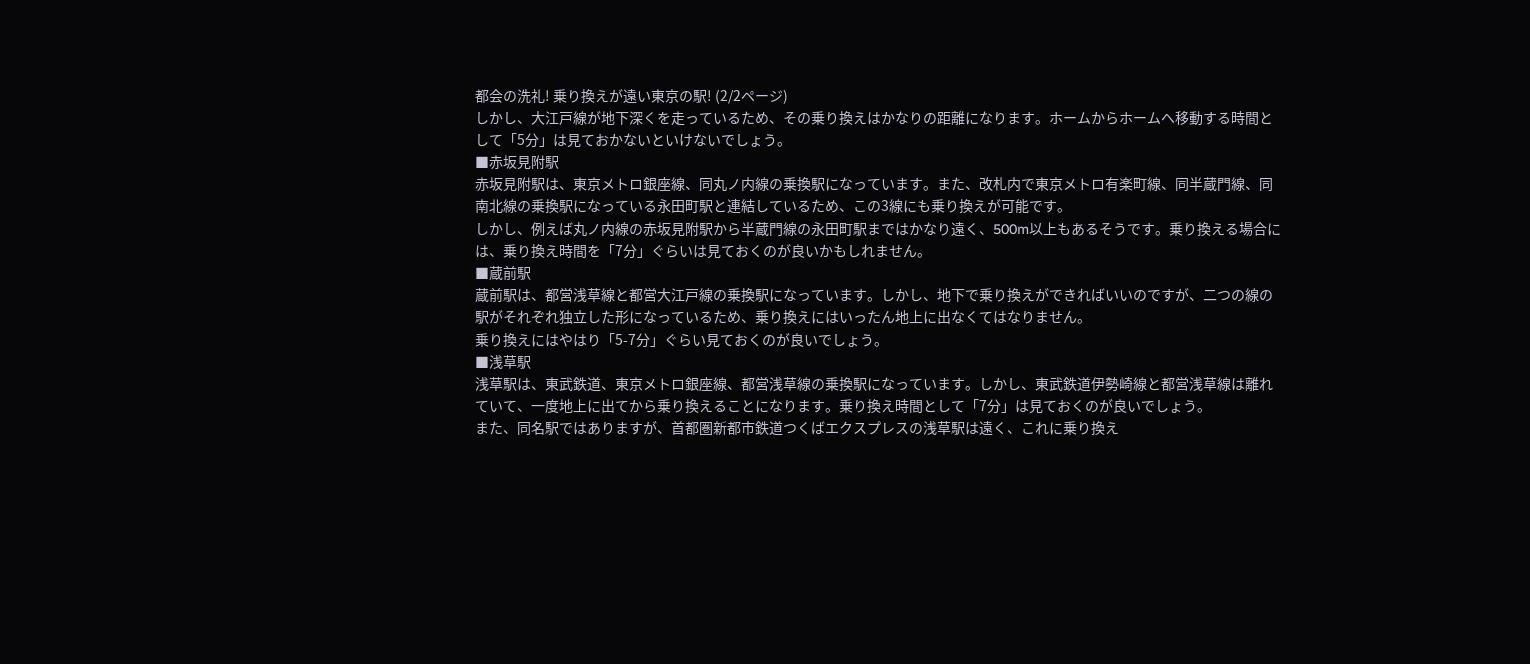都会の洗礼! 乗り換えが遠い東京の駅! (2/2ページ)
しかし、大江戸線が地下深くを走っているため、その乗り換えはかなりの距離になります。ホームからホームへ移動する時間として「5分」は見ておかないといけないでしょう。
■赤坂見附駅
赤坂見附駅は、東京メトロ銀座線、同丸ノ内線の乗換駅になっています。また、改札内で東京メトロ有楽町線、同半蔵門線、同南北線の乗換駅になっている永田町駅と連結しているため、この3線にも乗り換えが可能です。
しかし、例えば丸ノ内線の赤坂見附駅から半蔵門線の永田町駅まではかなり遠く、500m以上もあるそうです。乗り換える場合には、乗り換え時間を「7分」ぐらいは見ておくのが良いかもしれません。
■蔵前駅
蔵前駅は、都営浅草線と都営大江戸線の乗換駅になっています。しかし、地下で乗り換えができればいいのですが、二つの線の駅がそれぞれ独立した形になっているため、乗り換えにはいったん地上に出なくてはなりません。
乗り換えにはやはり「5-7分」ぐらい見ておくのが良いでしょう。
■浅草駅
浅草駅は、東武鉄道、東京メトロ銀座線、都営浅草線の乗換駅になっています。しかし、東武鉄道伊勢崎線と都営浅草線は離れていて、一度地上に出てから乗り換えることになります。乗り換え時間として「7分」は見ておくのが良いでしょう。
また、同名駅ではありますが、首都圏新都市鉄道つくばエクスプレスの浅草駅は遠く、これに乗り換え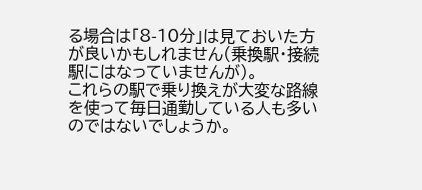る場合は「8-10分」は見ておいた方が良いかもしれません(乗換駅・接続駅にはなっていませんが)。
これらの駅で乗り換えが大変な路線を使って毎日通勤している人も多いのではないでしょうか。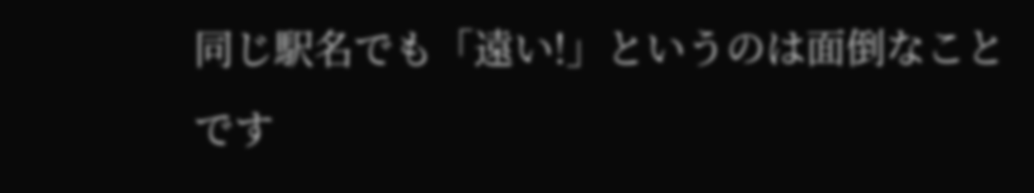同じ駅名でも「遠い!」というのは面倒なことです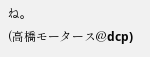ね。
(高橋モータース@dcp)